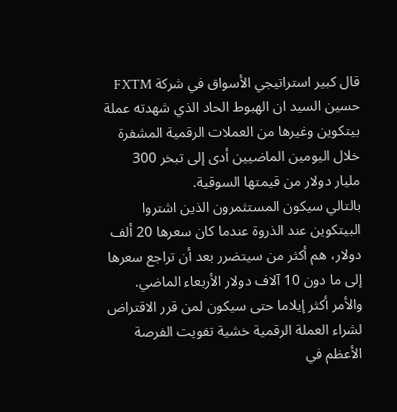قال كبير استراتيجي الأسواق في شركة FXTM حسين السيد ان الهبوط الحاد الذي شهدته عملة بيتكوين وغيرها من العملات الرقمية المشفرة خلال اليومين الماضيين أدى إلى تبخر 300 مليار دولار من قيمتها السوقية.
بالتالي سيكون المستثمرون الذين اشتروا البيتكوين عند الذروة عندما كان سعرها 20 ألف دولار، هم أكثر من سيتضرر بعد أن تراجع سعرها إلى ما دون 10 آلاف دولار الأربعاء الماضي.
والأمر أكثر إيلاما حتى سيكون لمن قرر الاقتراض لشراء العملة الرقمية خشية تفويت الفرصة الأعظم في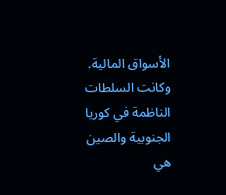الأسواق المالية.
وكانت السلطات الناظمة في كوريا الجنوبية والصين هي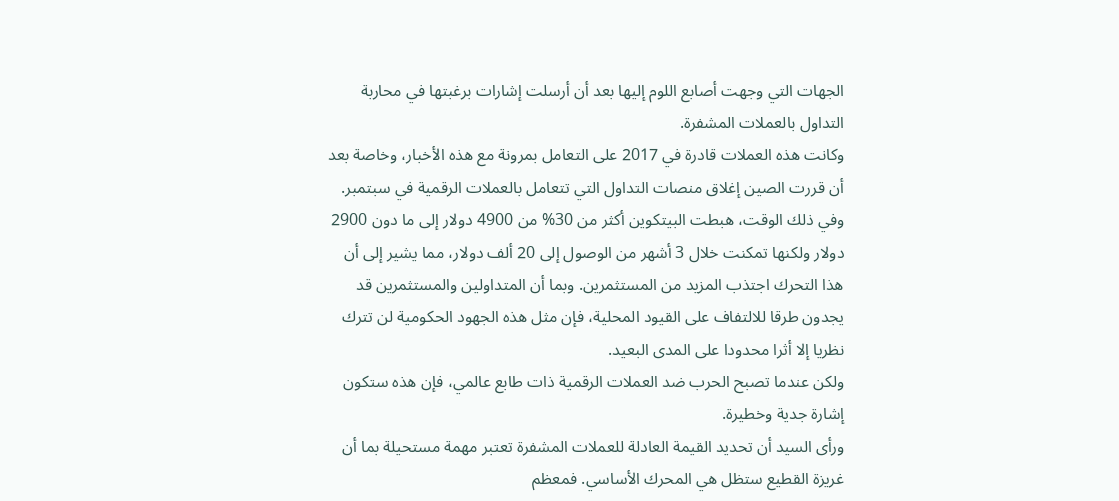الجهات التي وجهت أصابع اللوم إليها بعد أن أرسلت إشارات برغبتها في محاربة التداول بالعملات المشفرة.
وكانت هذه العملات قادرة في 2017 على التعامل بمرونة مع هذه الأخبار، وخاصة بعد أن قررت الصين إغلاق منصات التداول التي تتعامل بالعملات الرقمية في سبتمبر.
وفي ذلك الوقت، هبطت البيتكوين أكثر من 30% من 4900 دولار إلى ما دون 2900 دولار ولكنها تمكنت خلال 3 أشهر من الوصول إلى 20 ألف دولار، مما يشير إلى أن هذا التحرك اجتذب المزيد من المستثمرين. وبما أن المتداولين والمستثمرين قد يجدون طرقا للالتفاف على القيود المحلية، فإن مثل هذه الجهود الحكومية لن تترك نظريا إلا أثرا محدودا على المدى البعيد.
ولكن عندما تصبح الحرب ضد العملات الرقمية ذات طابع عالمي، فإن هذه ستكون إشارة جدية وخطيرة.
ورأى السيد أن تحديد القيمة العادلة للعملات المشفرة تعتبر مهمة مستحيلة بما أن غريزة القطيع ستظل هي المحرك الأساسي. فمعظم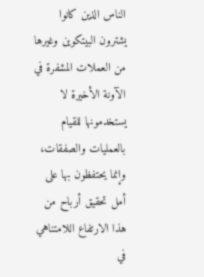الناس الذين كانوا يشترون البيتكوين وغيرها من العملات المشفرة في الآونة الأخيرة لا يستخدمونها للقيام بالعمليات والصفقات، وإنما يحتفظون بها على أمل تحقيق أرباح من هذا الارتفاع اللامتناهي في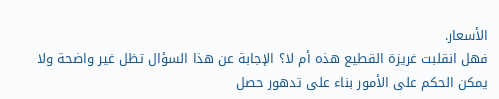الأسعار.
فهل انقلبت غريزة القطيع هذه أم لا؟ الإجابة عن هذا السؤال تظل غير واضحة ولا يمكن الحكم على الأمور بناء على تدهور حصل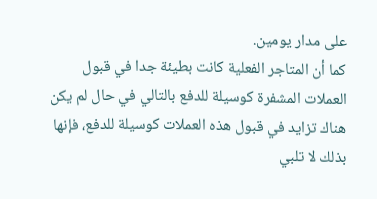على مدار يومين.
كما أن المتاجر الفعلية كانت بطيئة جدا في قبول العملات المشفرة كوسيلة للدفع بالتالي في حال لم يكن هناك تزايد في قبول هذه العملات كوسيلة للدفع، فإنها بذلك لا تلبي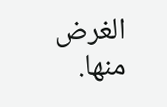الغرض منها.